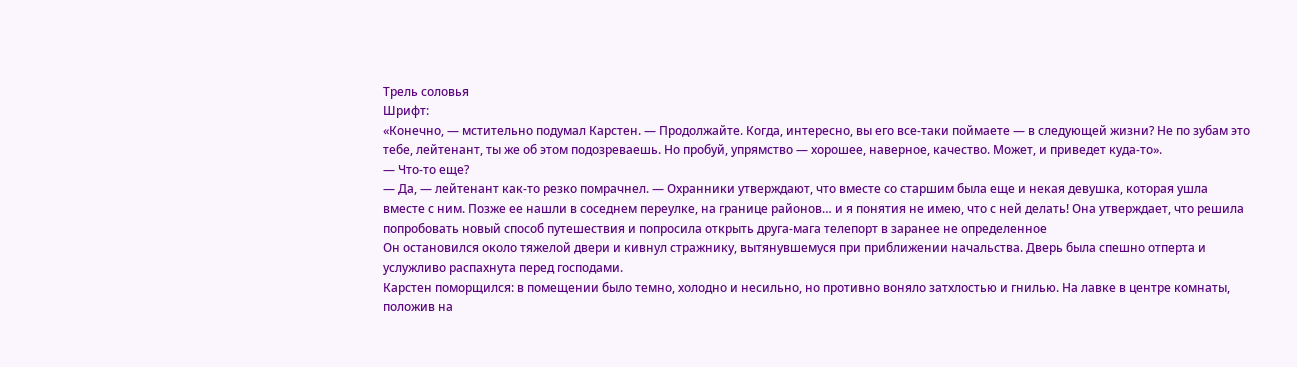Трель соловья
Шрифт:
«Конечно, — мстительно подумал Карстен. — Продолжайте. Когда, интересно, вы его все-таки поймаете — в следующей жизни? Не по зубам это тебе, лейтенант, ты же об этом подозреваешь. Но пробуй, упрямство — хорошее, наверное, качество. Может, и приведет куда-то».
— Что-то еще?
— Да, — лейтенант как-то резко помрачнел. — Охранники утверждают, что вместе со старшим была еще и некая девушка, которая ушла вместе с ним. Позже ее нашли в соседнем переулке, на границе районов… и я понятия не имею, что с ней делать! Она утверждает, что решила попробовать новый способ путешествия и попросила открыть друга-мага телепорт в заранее не определенное
Он остановился около тяжелой двери и кивнул стражнику, вытянувшемуся при приближении начальства. Дверь была спешно отперта и услужливо распахнута перед господами.
Карстен поморщился: в помещении было темно, холодно и несильно, но противно воняло затхлостью и гнилью. На лавке в центре комнаты, положив на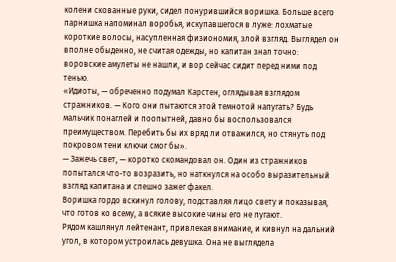колени скованные руки, сидел понурившийся воришка. Больше всего парнишка напоминал воробья, искупавшегося в луже: лохматые короткие волосы, насупленная физиономия, злой взгляд. Выглядел он вполне обыденно, не считая одежды, но капитан знал точно: воровские амулеты не нашли, и вор сейчас сидит перед ними под тенью.
«Идиоты, — обреченно подумал Карстен, оглядывая взглядом стражников. — Кого они пытаются этой темнотой напугать? Будь мальчик понаглей и поопытней, давно бы воспользовался преимуществом. Перебить бы их вряд ли отважился, но стянуть под покровом тени ключи смог бы».
— Зажечь свет, — коротко скомандовал он. Один из стражников попытался что-то возразить, но наткнулся на особо выразительный взгляд капитана и спешно зажег факел.
Воришка гордо вскинул голову, подставляя лицо свету и показывая, что готов ко всему, а всякие высокие чины его не пугают.
Рядом кашлянул лейтенант, привлекая внимание, и кивнул на дальний угол, в котором устроилась девушка. Она не выглядела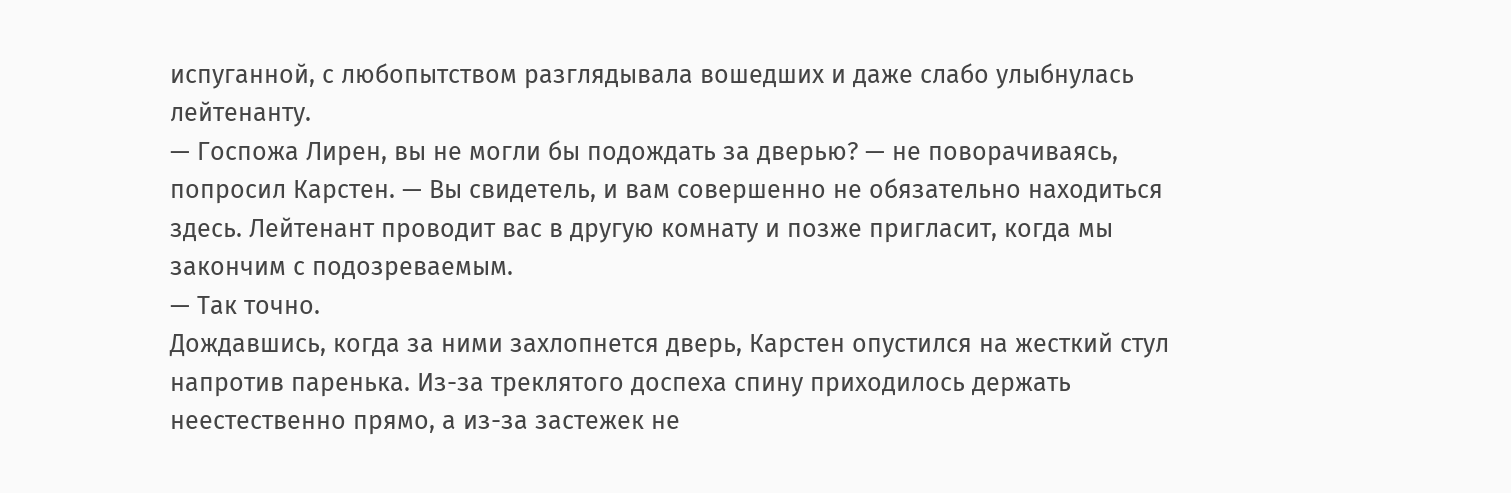испуганной, с любопытством разглядывала вошедших и даже слабо улыбнулась лейтенанту.
— Госпожа Лирен, вы не могли бы подождать за дверью? — не поворачиваясь, попросил Карстен. — Вы свидетель, и вам совершенно не обязательно находиться здесь. Лейтенант проводит вас в другую комнату и позже пригласит, когда мы закончим с подозреваемым.
— Так точно.
Дождавшись, когда за ними захлопнется дверь, Карстен опустился на жесткий стул напротив паренька. Из-за треклятого доспеха спину приходилось держать неестественно прямо, а из-за застежек не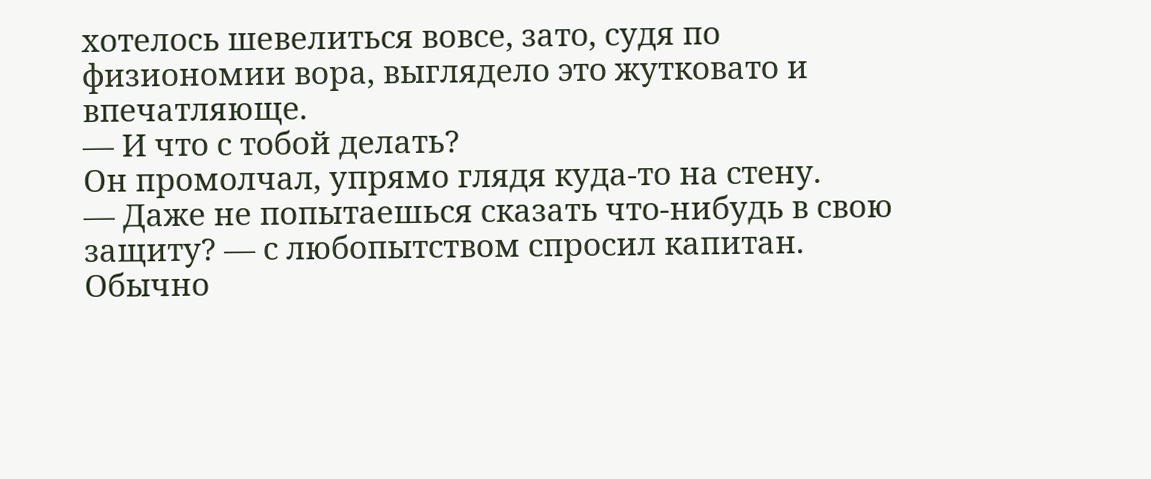хотелось шевелиться вовсе, зато, судя по физиономии вора, выглядело это жутковато и впечатляюще.
— И что с тобой делать?
Он промолчал, упрямо глядя куда-то на стену.
— Даже не попытаешься сказать что-нибудь в свою защиту? — с любопытством спросил капитан. Обычно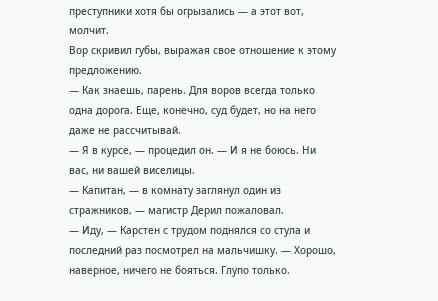преступники хотя бы огрызались — а этот вот, молчит.
Вор скривил губы, выражая свое отношение к этому предложению.
— Как знаешь, парень. Для воров всегда только одна дорога. Еще, конечно, суд будет, но на него даже не рассчитывай.
— Я в курсе, — процедил он. — И я не боюсь. Ни вас, ни вашей виселицы.
— Капитан, — в комнату заглянул один из стражников, — магистр Дерил пожаловал.
— Иду, — Карстен с трудом поднялся со стула и последний раз посмотрел на мальчишку. — Хорошо, наверное, ничего не бояться. Глупо только.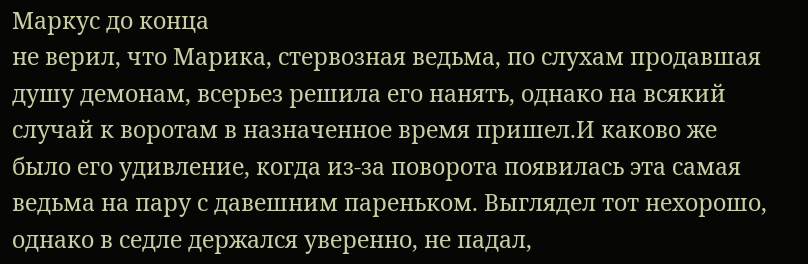Маркус до конца
не верил, что Марика, стервозная ведьма, по слухам продавшая душу демонам, всерьез решила его нанять, однако на всякий случай к воротам в назначенное время пришел.И каково же было его удивление, когда из-за поворота появилась эта самая ведьма на пару с давешним пареньком. Выглядел тот нехорошо, однако в седле держался уверенно, не падал,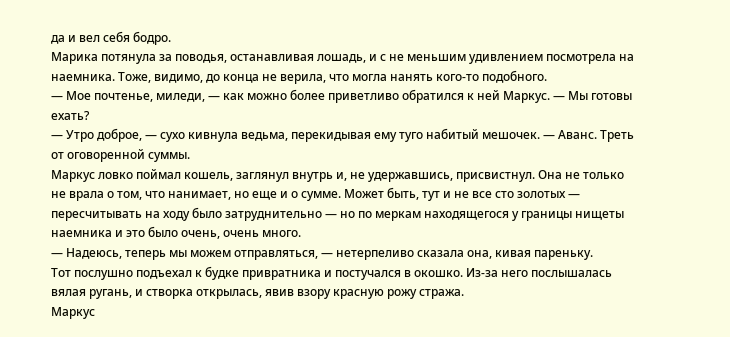да и вел себя бодро.
Марика потянула за поводья, останавливая лошадь, и с не меньшим удивлением посмотрела на наемника. Тоже, видимо, до конца не верила, что могла нанять кого-то подобного.
— Мое почтенье, миледи, — как можно более приветливо обратился к ней Маркус. — Мы готовы ехать?
— Утро доброе, — сухо кивнула ведьма, перекидывая ему туго набитый мешочек. — Аванс. Треть от оговоренной суммы.
Маркус ловко поймал кошель, заглянул внутрь и, не удержавшись, присвистнул. Она не только не врала о том, что нанимает, но еще и о сумме. Может быть, тут и не все сто золотых — пересчитывать на ходу было затруднительно — но по меркам находящегося у границы нищеты наемника и это было очень, очень много.
— Надеюсь, теперь мы можем отправляться, — нетерпеливо сказала она, кивая пареньку.
Тот послушно подъехал к будке привратника и постучался в окошко. Из-за него послышалась вялая ругань, и створка открылась, явив взору красную рожу стража.
Маркус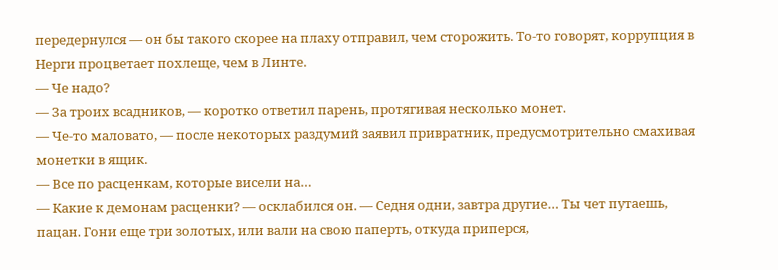передернулся — он бы такого скорее на плаху отправил, чем сторожить. То-то говорят, коррупция в Нерги процветает похлеще, чем в Линте.
— Че надо?
— За троих всадников, — коротко ответил парень, протягивая несколько монет.
— Че-то маловато, — после некоторых раздумий заявил привратник, предусмотрительно смахивая монетки в ящик.
— Все по расценкам, которые висели на…
— Какие к демонам расценки? — осклабился он. — Седня одни, завтра другие… Ты чет путаешь, пацан. Гони еще три золотых, или вали на свою паперть, откуда приперся,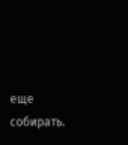еще собирать.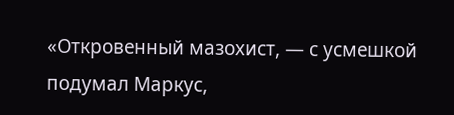«Откровенный мазохист, — с усмешкой подумал Маркус,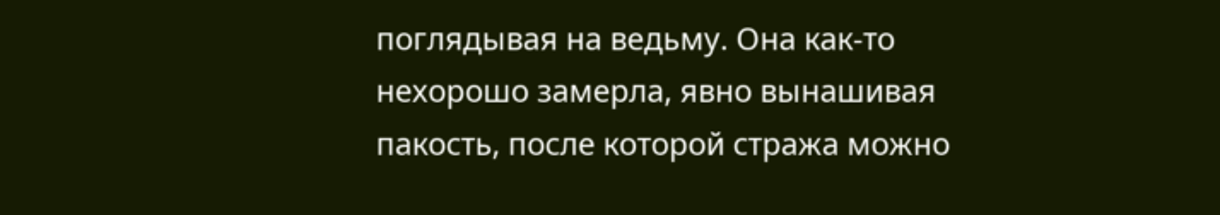поглядывая на ведьму. Она как-то нехорошо замерла, явно вынашивая пакость, после которой стража можно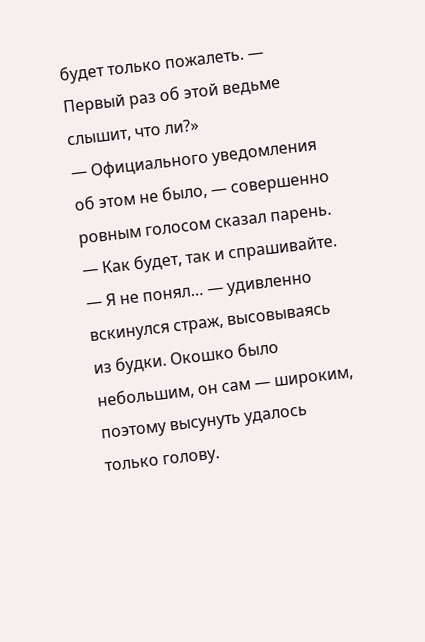будет только пожалеть. — Первый раз об этой ведьме слышит, что ли?»
— Официального уведомления об этом не было, — совершенно ровным голосом сказал парень. — Как будет, так и спрашивайте.
— Я не понял… — удивленно вскинулся страж, высовываясь из будки. Окошко было небольшим, он сам — широким, поэтому высунуть удалось только голову.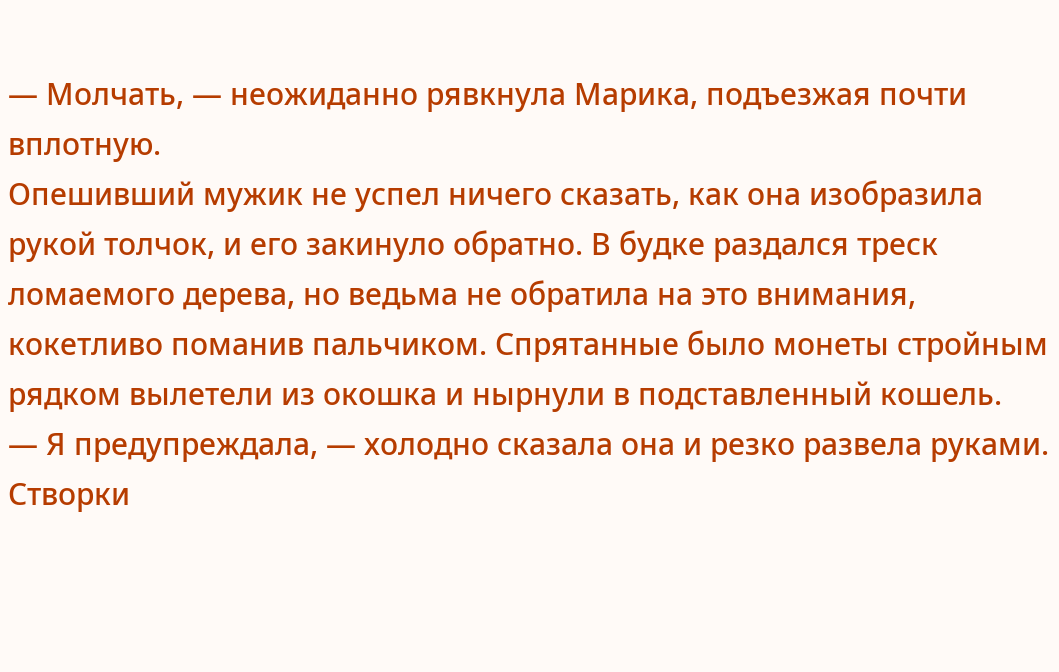— Молчать, — неожиданно рявкнула Марика, подъезжая почти вплотную.
Опешивший мужик не успел ничего сказать, как она изобразила рукой толчок, и его закинуло обратно. В будке раздался треск ломаемого дерева, но ведьма не обратила на это внимания, кокетливо поманив пальчиком. Спрятанные было монеты стройным рядком вылетели из окошка и нырнули в подставленный кошель.
— Я предупреждала, — холодно сказала она и резко развела руками. Створки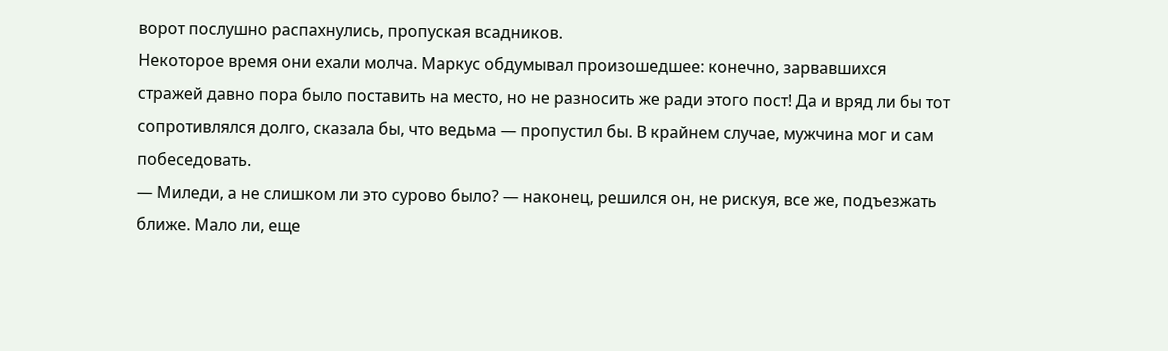ворот послушно распахнулись, пропуская всадников.
Некоторое время они ехали молча. Маркус обдумывал произошедшее: конечно, зарвавшихся стражей давно пора было поставить на место, но не разносить же ради этого пост! Да и вряд ли бы тот сопротивлялся долго, сказала бы, что ведьма — пропустил бы. В крайнем случае, мужчина мог и сам побеседовать.
— Миледи, а не слишком ли это сурово было? — наконец, решился он, не рискуя, все же, подъезжать ближе. Мало ли, еще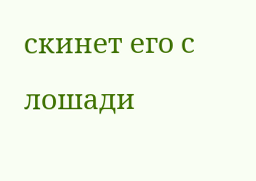скинет его с лошади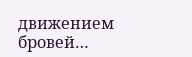движением бровей…